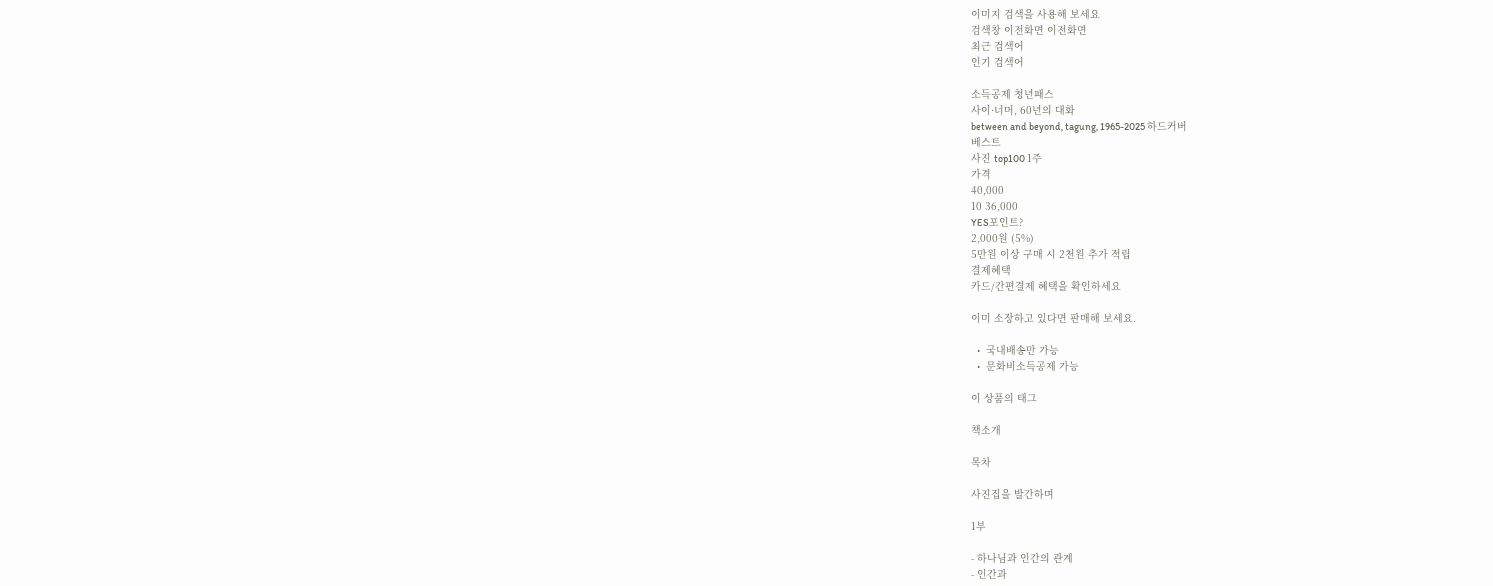이미지 검색을 사용해 보세요
검색창 이전화면 이전화면
최근 검색어
인기 검색어

소득공제 청년패스
사이·너머, 60년의 대화
between and beyond, tagung, 1965-2025 하드커버
베스트
사진 top100 1주
가격
40,000
10 36,000
YES포인트?
2,000원 (5%)
5만원 이상 구매 시 2천원 추가 적립
결제혜택
카드/간편결제 혜택을 확인하세요

이미 소장하고 있다면 판매해 보세요.

  •  국내배송만 가능
  •  문화비소득공제 가능

이 상품의 태그

책소개

목차

사진집을 발간하며

1부

- 하나님과 인간의 관계
- 인간과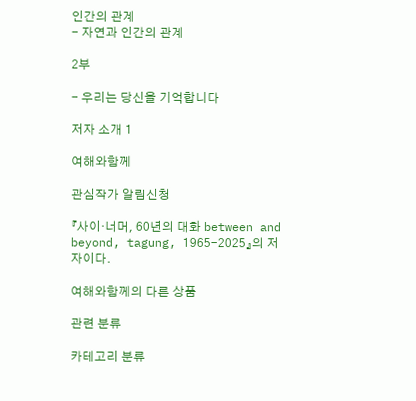인간의 관계
- 자연과 인간의 관계

2부

- 우리는 당신을 기억합니다

저자 소개 1

여해와함께

관심작가 알림신청

『사이·너머, 60년의 대화 between and beyond, tagung, 1965-2025』의 저자이다.

여해와함께의 다른 상품

관련 분류

카테고리 분류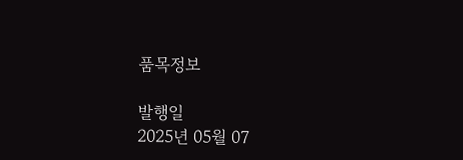품목정보

발행일
2025년 05월 07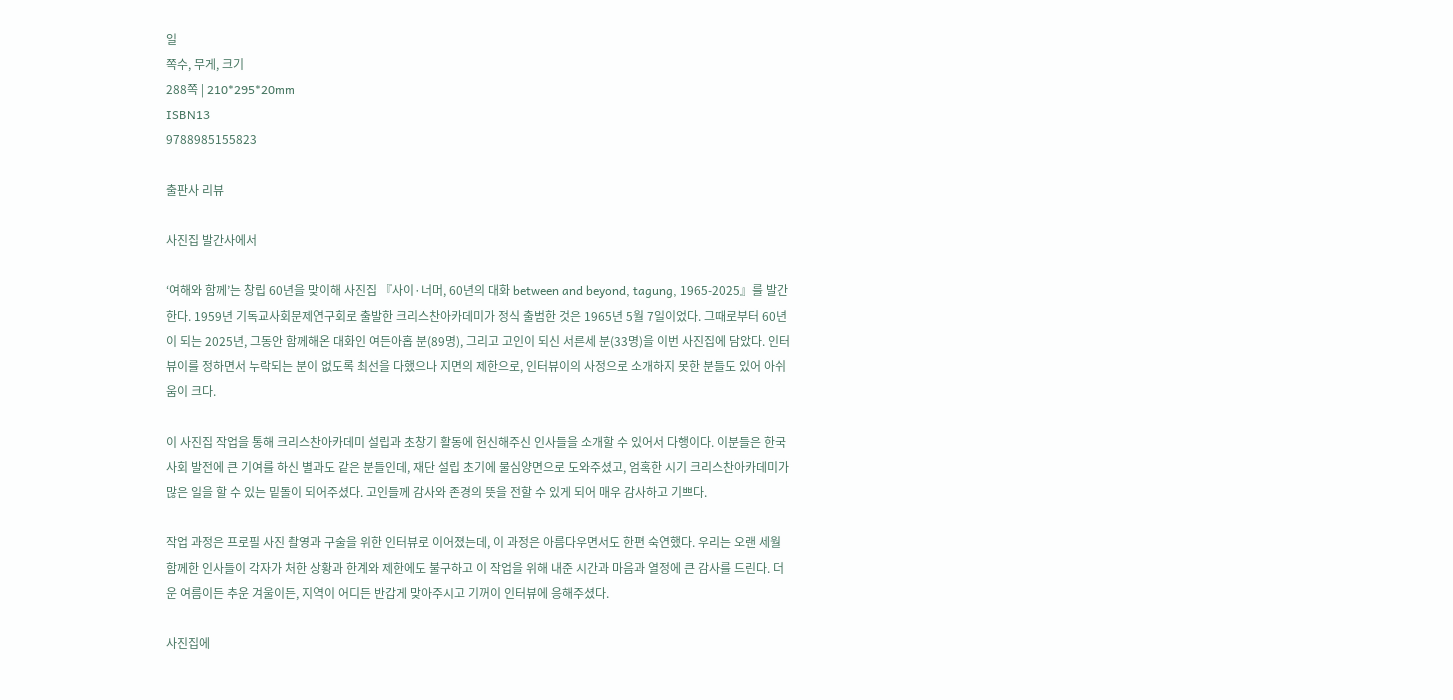일
쪽수, 무게, 크기
288쪽 | 210*295*20mm
ISBN13
9788985155823

출판사 리뷰

사진집 발간사에서

‘여해와 함께’는 창립 60년을 맞이해 사진집 『사이·너머, 60년의 대화 between and beyond, tagung, 1965-2025』를 발간한다. 1959년 기독교사회문제연구회로 출발한 크리스찬아카데미가 정식 출범한 것은 1965년 5월 7일이었다. 그때로부터 60년이 되는 2025년, 그동안 함께해온 대화인 여든아홉 분(89명), 그리고 고인이 되신 서른세 분(33명)을 이번 사진집에 담았다. 인터뷰이를 정하면서 누락되는 분이 없도록 최선을 다했으나 지면의 제한으로, 인터뷰이의 사정으로 소개하지 못한 분들도 있어 아쉬움이 크다.

이 사진집 작업을 통해 크리스찬아카데미 설립과 초창기 활동에 헌신해주신 인사들을 소개할 수 있어서 다행이다. 이분들은 한국사회 발전에 큰 기여를 하신 별과도 같은 분들인데, 재단 설립 초기에 물심양면으로 도와주셨고, 엄혹한 시기 크리스찬아카데미가 많은 일을 할 수 있는 밑돌이 되어주셨다. 고인들께 감사와 존경의 뜻을 전할 수 있게 되어 매우 감사하고 기쁘다.

작업 과정은 프로필 사진 촬영과 구술을 위한 인터뷰로 이어졌는데, 이 과정은 아름다우면서도 한편 숙연했다. 우리는 오랜 세월 함께한 인사들이 각자가 처한 상황과 한계와 제한에도 불구하고 이 작업을 위해 내준 시간과 마음과 열정에 큰 감사를 드린다. 더운 여름이든 추운 겨울이든, 지역이 어디든 반갑게 맞아주시고 기꺼이 인터뷰에 응해주셨다.

사진집에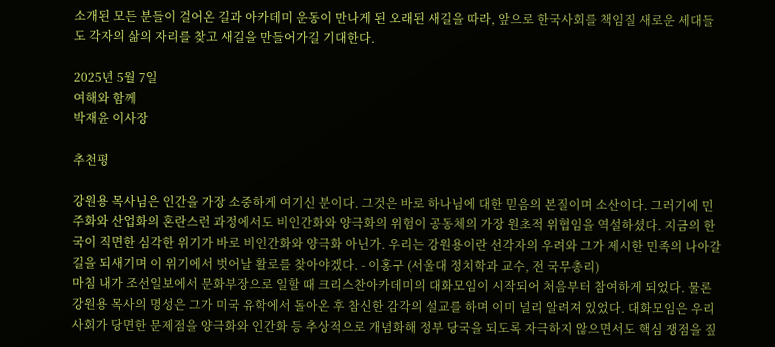소개된 모든 분들이 걸어온 길과 아카데미 운동이 만나게 된 오래된 새길을 따라, 앞으로 한국사회를 책임질 새로운 세대들도 각자의 삶의 자리를 찾고 새길을 만들어가길 기대한다.

2025년 5월 7일
여해와 함께
박재윤 이사장

추천평

강원용 목사님은 인간을 가장 소중하게 여기신 분이다. 그것은 바로 하나님에 대한 믿음의 본질이며 소산이다. 그러기에 민주화와 산업화의 혼란스런 과정에서도 비인간화와 양극화의 위험이 공동체의 가장 원초적 위협임을 역설하셨다. 지금의 한국이 직면한 심각한 위기가 바로 비인간화와 양극화 아닌가. 우리는 강원용이란 선각자의 우려와 그가 제시한 민족의 나아갈 길을 되새기며 이 위기에서 벗어날 활로를 찾아야겠다. - 이홍구 (서울대 정치학과 교수, 전 국무총리)
마침 내가 조선일보에서 문화부장으로 일할 때 크리스찬아카데미의 대화모임이 시작되어 처음부터 참여하게 되었다. 물론 강원용 목사의 명성은 그가 미국 유학에서 돌아온 후 참신한 감각의 설교를 하며 이미 널리 알려져 있었다. 대화모임은 우리 사회가 당면한 문제점을 양극화와 인간화 등 추상적으로 개념화해 정부 당국을 되도록 자극하지 않으면서도 핵심 쟁점을 짚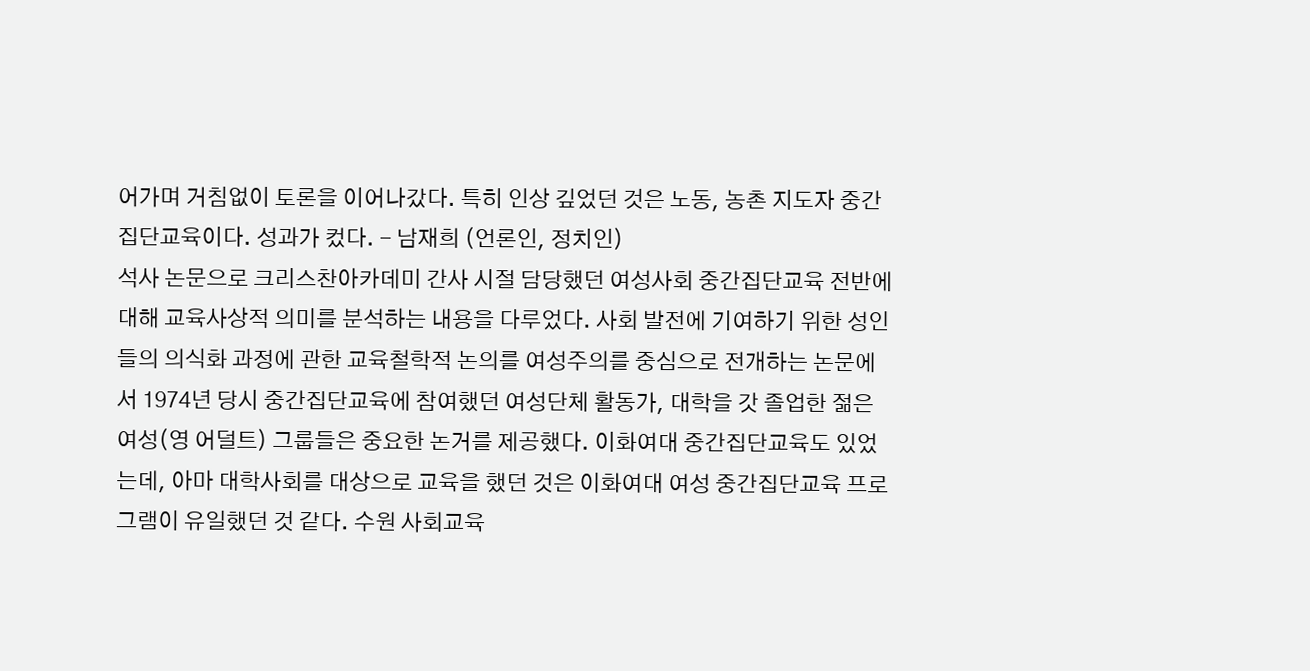어가며 거침없이 토론을 이어나갔다. 특히 인상 깊었던 것은 노동, 농촌 지도자 중간집단교육이다. 성과가 컸다. - 남재희 (언론인, 정치인)
석사 논문으로 크리스찬아카데미 간사 시절 담당했던 여성사회 중간집단교육 전반에 대해 교육사상적 의미를 분석하는 내용을 다루었다. 사회 발전에 기여하기 위한 성인들의 의식화 과정에 관한 교육철학적 논의를 여성주의를 중심으로 전개하는 논문에서 1974년 당시 중간집단교육에 참여했던 여성단체 활동가, 대학을 갓 졸업한 젊은 여성(영 어덜트) 그룹들은 중요한 논거를 제공했다. 이화여대 중간집단교육도 있었는데, 아마 대학사회를 대상으로 교육을 했던 것은 이화여대 여성 중간집단교육 프로그램이 유일했던 것 같다. 수원 사회교육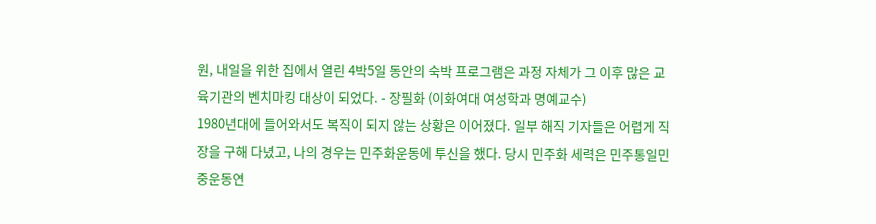원, 내일을 위한 집에서 열린 4박5일 동안의 숙박 프로그램은 과정 자체가 그 이후 많은 교육기관의 벤치마킹 대상이 되었다. - 장필화 (이화여대 여성학과 명예교수)
1980년대에 들어와서도 복직이 되지 않는 상황은 이어졌다. 일부 해직 기자들은 어렵게 직장을 구해 다녔고, 나의 경우는 민주화운동에 투신을 했다. 당시 민주화 세력은 민주통일민중운동연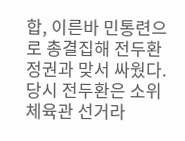합, 이른바 민통련으로 총결집해 전두환 정권과 맞서 싸웠다. 당시 전두환은 소위 체육관 선거라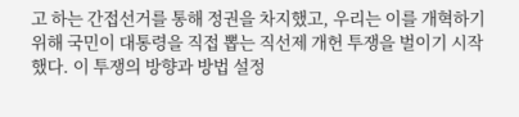고 하는 간접선거를 통해 정권을 차지했고, 우리는 이를 개혁하기 위해 국민이 대통령을 직접 뽑는 직선제 개헌 투쟁을 벌이기 시작했다. 이 투쟁의 방향과 방법 설정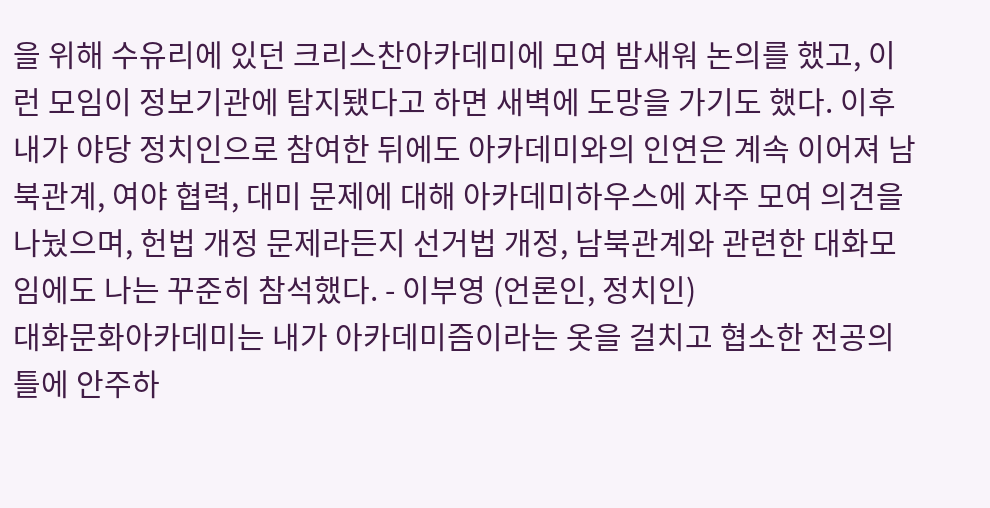을 위해 수유리에 있던 크리스찬아카데미에 모여 밤새워 논의를 했고, 이런 모임이 정보기관에 탐지됐다고 하면 새벽에 도망을 가기도 했다. 이후 내가 야당 정치인으로 참여한 뒤에도 아카데미와의 인연은 계속 이어져 남북관계, 여야 협력, 대미 문제에 대해 아카데미하우스에 자주 모여 의견을 나눴으며, 헌법 개정 문제라든지 선거법 개정, 남북관계와 관련한 대화모임에도 나는 꾸준히 참석했다. - 이부영 (언론인, 정치인)
대화문화아카데미는 내가 아카데미즘이라는 옷을 걸치고 협소한 전공의 틀에 안주하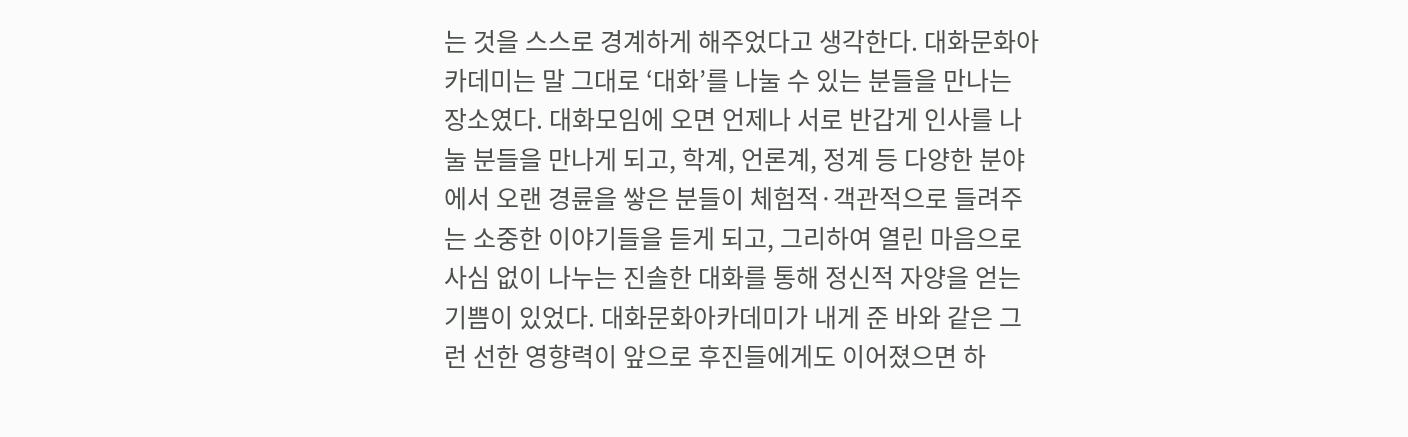는 것을 스스로 경계하게 해주었다고 생각한다. 대화문화아카데미는 말 그대로 ‘대화’를 나눌 수 있는 분들을 만나는 장소였다. 대화모임에 오면 언제나 서로 반갑게 인사를 나눌 분들을 만나게 되고, 학계, 언론계, 정계 등 다양한 분야에서 오랜 경륜을 쌓은 분들이 체험적·객관적으로 들려주는 소중한 이야기들을 듣게 되고, 그리하여 열린 마음으로 사심 없이 나누는 진솔한 대화를 통해 정신적 자양을 얻는 기쁨이 있었다. 대화문화아카데미가 내게 준 바와 같은 그런 선한 영향력이 앞으로 후진들에게도 이어졌으면 하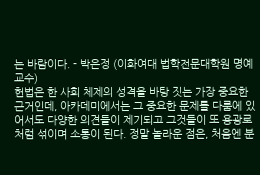는 바람이다. - 박은정 (이화여대 법학전문대학원 명예교수)
헌법은 한 사회 체제의 성격을 바탕 짓는 가장 중요한 근거인데, 아카데미에서는 그 중요한 문제를 다룸에 있어서도 다양한 의견들이 제기되고 그것들이 또 용광로처럼 섞이며 소통이 된다. 정말 놀라운 점은, 처음엔 분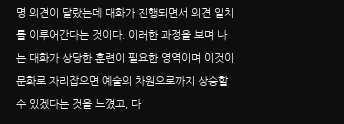명 의견이 달랐는데 대화가 진행되면서 의견 일치를 이루어간다는 것이다. 이러한 과정을 보며 나는 대화가 상당한 훈련이 필요한 영역이며 이것이 문화로 자리잡으면 예술의 차원으로까지 상승할 수 있겠다는 것을 느꼈고, 다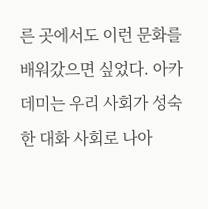른 곳에서도 이런 문화를 배워갔으면 싶었다. 아카데미는 우리 사회가 성숙한 대화 사회로 나아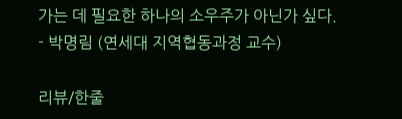가는 데 필요한 하나의 소우주가 아닌가 싶다. - 박명림 (연세대 지역협동과정 교수)

리뷰/한줄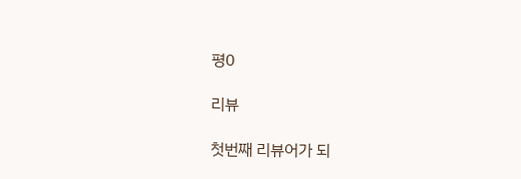평0

리뷰

첫번째 리뷰어가 되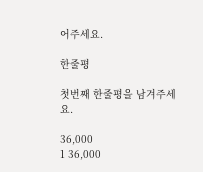어주세요.

한줄평

첫번째 한줄평을 남겨주세요.

36,000
1 36,000